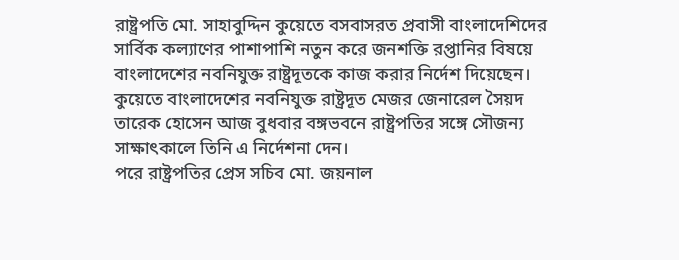রাষ্ট্রপতি মো. সাহাবুদ্দিন কুয়েতে বসবাসরত প্রবাসী বাংলাদেশিদের সার্বিক কল্যাণের পাশাপাশি নতুন করে জনশক্তি রপ্তানির বিষয়ে বাংলাদেশের নবনিযুক্ত রাষ্ট্রদূতকে কাজ করার নির্দেশ দিয়েছেন।
কুয়েতে বাংলাদেশের নবনিযুক্ত রাষ্ট্রদূত মেজর জেনারেল সৈয়দ তারেক হোসেন আজ বুধবার বঙ্গভবনে রাষ্ট্রপতির সঙ্গে সৌজন্য সাক্ষাৎকালে তিনি এ নির্দেশনা দেন।
পরে রাষ্ট্রপতির প্রেস সচিব মো. জয়নাল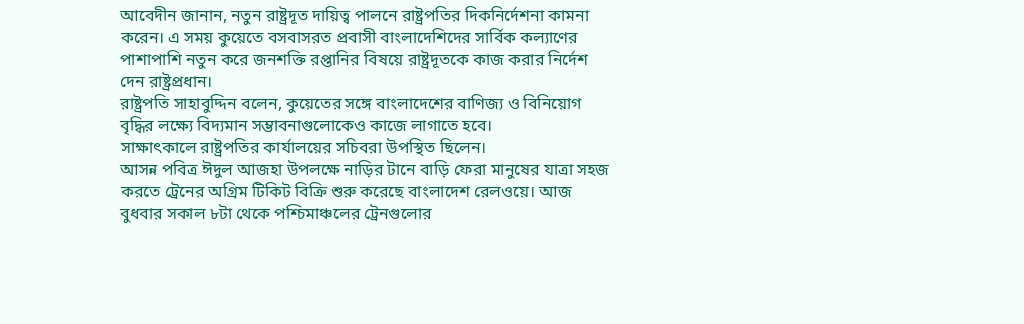আবেদীন জানান, নতুন রাষ্ট্রদূত দায়িত্ব পালনে রাষ্ট্রপতির দিকনির্দেশনা কামনা করেন। এ সময় কুয়েতে বসবাসরত প্রবাসী বাংলাদেশিদের সার্বিক কল্যাণের পাশাপাশি নতুন করে জনশক্তি রপ্তানির বিষয়ে রাষ্ট্রদূতকে কাজ করার নির্দেশ দেন রাষ্ট্রপ্রধান।
রাষ্ট্রপতি সাহাবুদ্দিন বলেন, কুয়েতের সঙ্গে বাংলাদেশের বাণিজ্য ও বিনিয়োগ বৃদ্ধির লক্ষ্যে বিদ্যমান সম্ভাবনাগুলোকেও কাজে লাগাতে হবে।
সাক্ষাৎকালে রাষ্ট্রপতির কার্যালয়ের সচিবরা উপস্থিত ছিলেন।
আসন্ন পবিত্র ঈদুল আজহা উপলক্ষে নাড়ির টানে বাড়ি ফেরা মানুষের যাত্রা সহজ করতে ট্রেনের অগ্রিম টিকিট বিক্রি শুরু করেছে বাংলাদেশ রেলওয়ে। আজ বুধবার সকাল ৮টা থেকে পশ্চিমাঞ্চলের ট্রেনগুলোর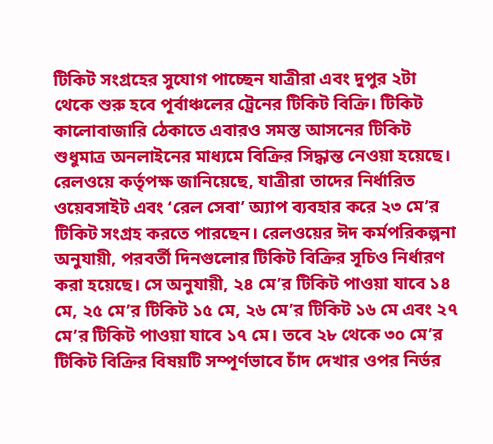টিকিট সংগ্রহের সুযোগ পাচ্ছেন যাত্রীরা এবং দুপুর ২টা থেকে শুরু হবে পূর্বাঞ্চলের ট্রেনের টিকিট বিক্রি। টিকিট কালোবাজারি ঠেকাতে এবারও সমস্ত আসনের টিকিট শুধুমাত্র অনলাইনের মাধ্যমে বিক্রির সিদ্ধান্ত নেওয়া হয়েছে।
রেলওয়ে কর্তৃপক্ষ জানিয়েছে, যাত্রীরা তাদের নির্ধারিত ওয়েবসাইট এবং ‘রেল সেবা’ অ্যাপ ব্যবহার করে ২৩ মে’র টিকিট সংগ্রহ করতে পারছেন। রেলওয়ের ঈদ কর্মপরিকল্পনা অনুযায়ী, পরবর্তী দিনগুলোর টিকিট বিক্রির সূচিও নির্ধারণ করা হয়েছে। সে অনুযায়ী, ২৪ মে’র টিকিট পাওয়া যাবে ১৪ মে, ২৫ মে’র টিকিট ১৫ মে, ২৬ মে’র টিকিট ১৬ মে এবং ২৭ মে’র টিকিট পাওয়া যাবে ১৭ মে। তবে ২৮ থেকে ৩০ মে’র টিকিট বিক্রির বিষয়টি সম্পূর্ণভাবে চাঁদ দেখার ওপর নির্ভর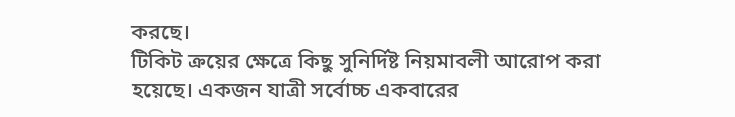করছে।
টিকিট ক্রয়ের ক্ষেত্রে কিছু সুনির্দিষ্ট নিয়মাবলী আরোপ করা হয়েছে। একজন যাত্রী সর্বোচ্চ একবারের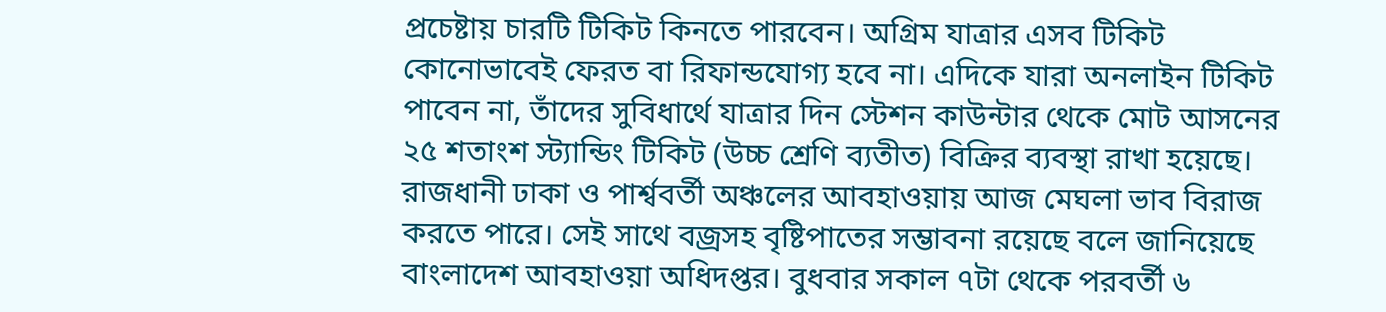প্রচেষ্টায় চারটি টিকিট কিনতে পারবেন। অগ্রিম যাত্রার এসব টিকিট কোনোভাবেই ফেরত বা রিফান্ডযোগ্য হবে না। এদিকে যারা অনলাইন টিকিট পাবেন না, তাঁদের সুবিধার্থে যাত্রার দিন স্টেশন কাউন্টার থেকে মোট আসনের ২৫ শতাংশ স্ট্যান্ডিং টিকিট (উচ্চ শ্রেণি ব্যতীত) বিক্রির ব্যবস্থা রাখা হয়েছে।
রাজধানী ঢাকা ও পার্শ্ববর্তী অঞ্চলের আবহাওয়ায় আজ মেঘলা ভাব বিরাজ করতে পারে। সেই সাথে বজ্রসহ বৃষ্টিপাতের সম্ভাবনা রয়েছে বলে জানিয়েছে বাংলাদেশ আবহাওয়া অধিদপ্তর। বুধবার সকাল ৭টা থেকে পরবর্তী ৬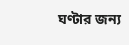ঘণ্টার জন্য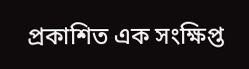প্রকাশিত এক সংক্ষিপ্ত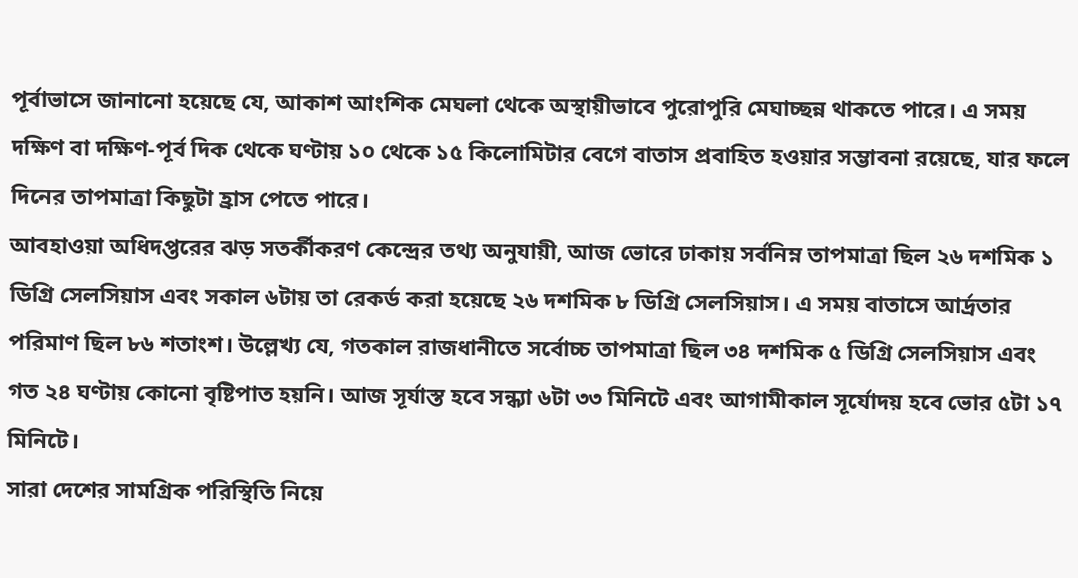পূর্বাভাসে জানানো হয়েছে যে, আকাশ আংশিক মেঘলা থেকে অস্থায়ীভাবে পুরোপুরি মেঘাচ্ছন্ন থাকতে পারে। এ সময় দক্ষিণ বা দক্ষিণ-পূর্ব দিক থেকে ঘণ্টায় ১০ থেকে ১৫ কিলোমিটার বেগে বাতাস প্রবাহিত হওয়ার সম্ভাবনা রয়েছে, যার ফলে দিনের তাপমাত্রা কিছুটা হ্রাস পেতে পারে।
আবহাওয়া অধিদপ্তরের ঝড় সতর্কীকরণ কেন্দ্রের তথ্য অনুযায়ী, আজ ভোরে ঢাকায় সর্বনিম্ন তাপমাত্রা ছিল ২৬ দশমিক ১ ডিগ্রি সেলসিয়াস এবং সকাল ৬টায় তা রেকর্ড করা হয়েছে ২৬ দশমিক ৮ ডিগ্রি সেলসিয়াস। এ সময় বাতাসে আর্দ্রতার পরিমাণ ছিল ৮৬ শতাংশ। উল্লেখ্য যে, গতকাল রাজধানীতে সর্বোচ্চ তাপমাত্রা ছিল ৩৪ দশমিক ৫ ডিগ্রি সেলসিয়াস এবং গত ২৪ ঘণ্টায় কোনো বৃষ্টিপাত হয়নি। আজ সূর্যাস্ত হবে সন্ধ্যা ৬টা ৩৩ মিনিটে এবং আগামীকাল সূর্যোদয় হবে ভোর ৫টা ১৭ মিনিটে।
সারা দেশের সামগ্রিক পরিস্থিতি নিয়ে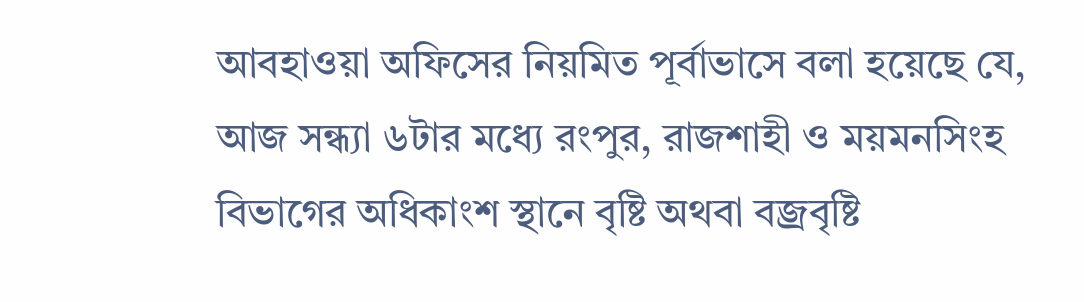আবহাওয়া অফিসের নিয়মিত পূর্বাভাসে বলা হয়েছে যে, আজ সন্ধ্যা ৬টার মধ্যে রংপুর, রাজশাহী ও ময়মনসিংহ বিভাগের অধিকাংশ স্থানে বৃষ্টি অথবা বজ্রবৃষ্টি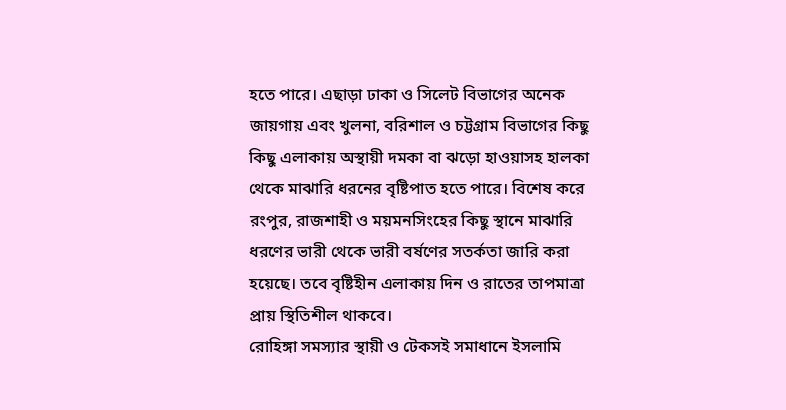হতে পারে। এছাড়া ঢাকা ও সিলেট বিভাগের অনেক জায়গায় এবং খুলনা, বরিশাল ও চট্টগ্রাম বিভাগের কিছু কিছু এলাকায় অস্থায়ী দমকা বা ঝড়ো হাওয়াসহ হালকা থেকে মাঝারি ধরনের বৃষ্টিপাত হতে পারে। বিশেষ করে রংপুর, রাজশাহী ও ময়মনসিংহের কিছু স্থানে মাঝারি ধরণের ভারী থেকে ভারী বর্ষণের সতর্কতা জারি করা হয়েছে। তবে বৃষ্টিহীন এলাকায় দিন ও রাতের তাপমাত্রা প্রায় স্থিতিশীল থাকবে।
রোহিঙ্গা সমস্যার স্থায়ী ও টেকসই সমাধানে ইসলামি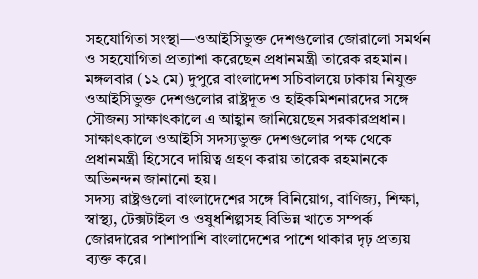সহযোগিতা সংস্থা—ওআইসিভুক্ত দেশগুলোর জোরালো সমর্থন ও সহযোগিতা প্রত্যাশা করেছেন প্রধানমন্ত্রী তারেক রহমান।
মঙ্গলবার (১২ মে) দুপুরে বাংলাদেশ সচিবালয়ে ঢাকায় নিযুক্ত ওআইসিভুক্ত দেশগুলোর রাষ্ট্রদূত ও হাইকমিশনারদের সঙ্গে সৌজন্য সাক্ষাৎকালে এ আহ্বান জানিয়েছেন সরকারপ্রধান।
সাক্ষাৎকালে ওআইসি সদস্যভুক্ত দেশগুলোর পক্ষ থেকে প্রধানমন্ত্রী হিসেবে দায়িত্ব গ্রহণ করায় তারেক রহমানকে অভিনন্দন জানানো হয়।
সদস্য রাষ্ট্রগুলো বাংলাদেশের সঙ্গে বিনিয়োগ, বাণিজ্য, শিক্ষা, স্বাস্থ্য, টেক্সটাইল ও ওষুধশিল্পসহ বিভিন্ন খাতে সম্পর্ক জোরদারের পাশাপাশি বাংলাদেশের পাশে থাকার দৃঢ় প্রত্যয় ব্যক্ত করে।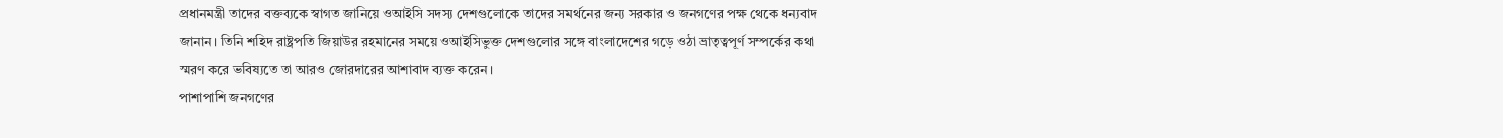প্রধানমন্ত্রী তাদের বক্তব্যকে স্বাগত জানিয়ে ওআইসি সদস্য দেশগুলোকে তাদের সমর্থনের জন্য সরকার ও জনগণের পক্ষ থেকে ধন্যবাদ জানান। তিনি শহিদ রাষ্ট্রপতি জিয়াউর রহমানের সময়ে ওআইসিভুক্ত দেশগুলোর সঙ্গে বাংলাদেশের গড়ে ওঠা ভ্রাতৃত্বপূর্ণ সম্পর্কের কথা স্মরণ করে ভবিষ্যতে তা আরও জোরদারের আশাবাদ ব্যক্ত করেন।
পাশাপাশি জনগণের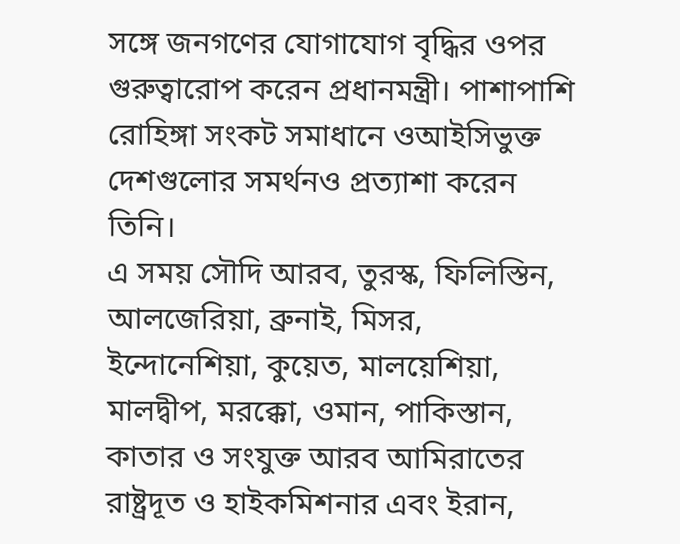সঙ্গে জনগণের যোগাযোগ বৃদ্ধির ওপর গুরুত্বারোপ করেন প্রধানমন্ত্রী। পাশাপাশি রোহিঙ্গা সংকট সমাধানে ওআইসিভুক্ত দেশগুলোর সমর্থনও প্রত্যাশা করেন তিনি।
এ সময় সৌদি আরব, তুরস্ক, ফিলিস্তিন, আলজেরিয়া, ব্রুনাই, মিসর, ইন্দোনেশিয়া, কুয়েত, মালয়েশিয়া, মালদ্বীপ, মরক্কো, ওমান, পাকিস্তান, কাতার ও সংযুক্ত আরব আমিরাতের রাষ্ট্রদূত ও হাইকমিশনার এবং ইরান,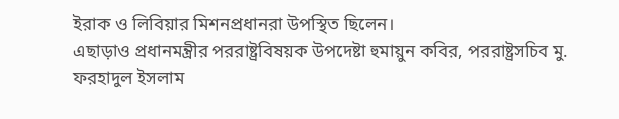ইরাক ও লিবিয়ার মিশনপ্রধানরা উপস্থিত ছিলেন।
এছাড়াও প্রধানমন্ত্রীর পররাষ্ট্রবিষয়ক উপদেষ্টা হুমায়ুন কবির, পররাষ্ট্রসচিব মু. ফরহাদুল ইসলাম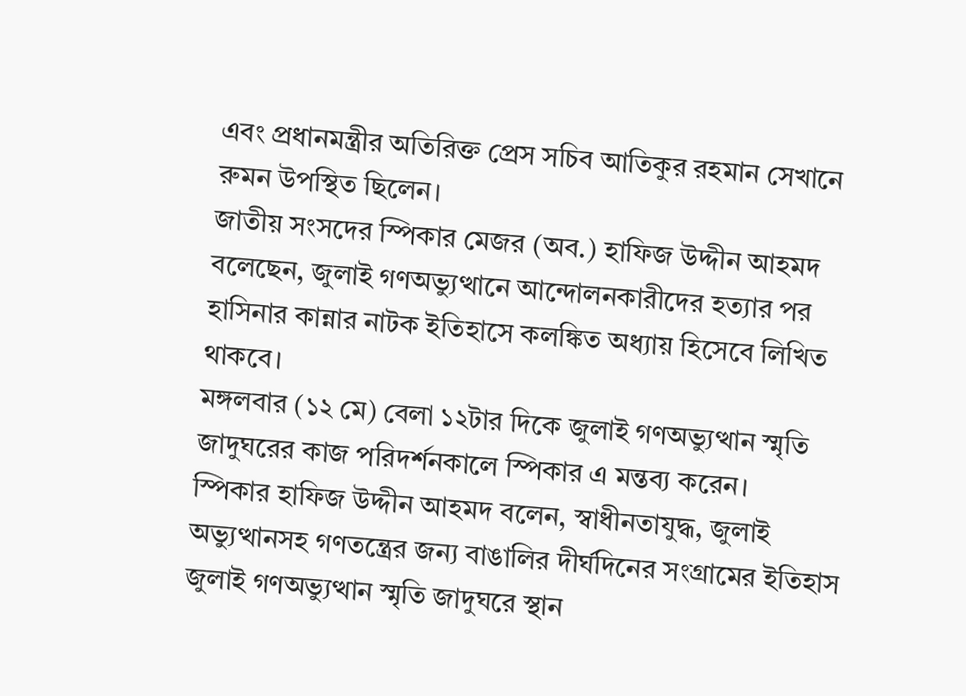এবং প্রধানমন্ত্রীর অতিরিক্ত প্রেস সচিব আতিকুর রহমান সেখানে রুমন উপস্থিত ছিলেন।
জাতীয় সংসদের স্পিকার মেজর (অব.) হাফিজ উদ্দীন আহমদ বলেছেন, জুলাই গণঅভ্যুত্থানে আন্দোলনকারীদের হত্যার পর হাসিনার কান্নার নাটক ইতিহাসে কলঙ্কিত অধ্যায় হিসেবে লিখিত থাকবে।
মঙ্গলবার (১২ মে) বেলা ১২টার দিকে জুলাই গণঅভ্যুত্থান স্মৃতি জাদুঘরের কাজ পরিদর্শনকালে স্পিকার এ মন্তব্য করেন।
স্পিকার হাফিজ উদ্দীন আহমদ বলেন, স্বাধীনতাযুদ্ধ, জুলাই অভ্যুত্থানসহ গণতন্ত্রের জন্য বাঙালির দীর্ঘদিনের সংগ্রামের ইতিহাস জুলাই গণঅভ্যুত্থান স্মৃতি জাদুঘরে স্থান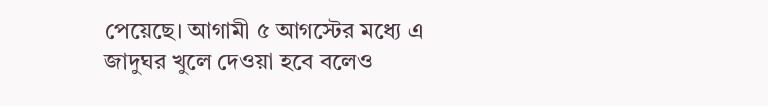পেয়েছে। আগামী ৫ আগস্টের মধ্যে এ জাদুঘর খুলে দেওয়া হবে বলেও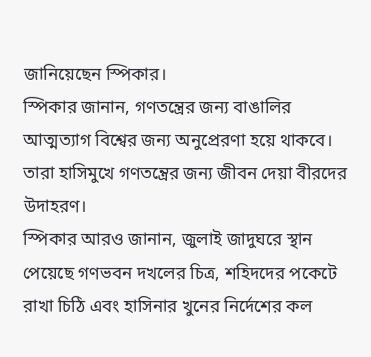জানিয়েছেন স্পিকার।
স্পিকার জানান, গণতন্ত্রের জন্য বাঙালির আত্মত্যাগ বিশ্বের জন্য অনুপ্রেরণা হয়ে থাকবে। তারা হাসিমুখে গণতন্ত্রের জন্য জীবন দেয়া বীরদের উদাহরণ।
স্পিকার আরও জানান, জুলাই জাদুঘরে স্থান পেয়েছে গণভবন দখলের চিত্র, শহিদদের পকেটে রাখা চিঠি এবং হাসিনার খুনের নির্দেশের কল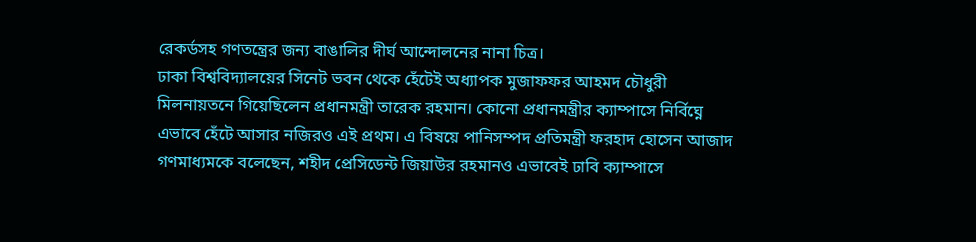রেকর্ডসহ গণতন্ত্রের জন্য বাঙালির দীর্ঘ আন্দোলনের নানা চিত্র।
ঢাকা বিশ্ববিদ্যালয়ের সিনেট ভবন থেকে হেঁটেই অধ্যাপক মুজাফফর আহমদ চৌধুরী মিলনায়তনে গিয়েছিলেন প্রধানমন্ত্রী তারেক রহমান। কোনো প্রধানমন্ত্রীর ক্যাম্পাসে নির্বিঘ্নে এভাবে হেঁটে আসার নজিরও এই প্রথম। এ বিষয়ে পানিসম্পদ প্রতিমন্ত্রী ফরহাদ হোসেন আজাদ গণমাধ্যমকে বলেছেন, শহীদ প্রেসিডেন্ট জিয়াউর রহমানও এভাবেই ঢাবি ক্যাম্পাসে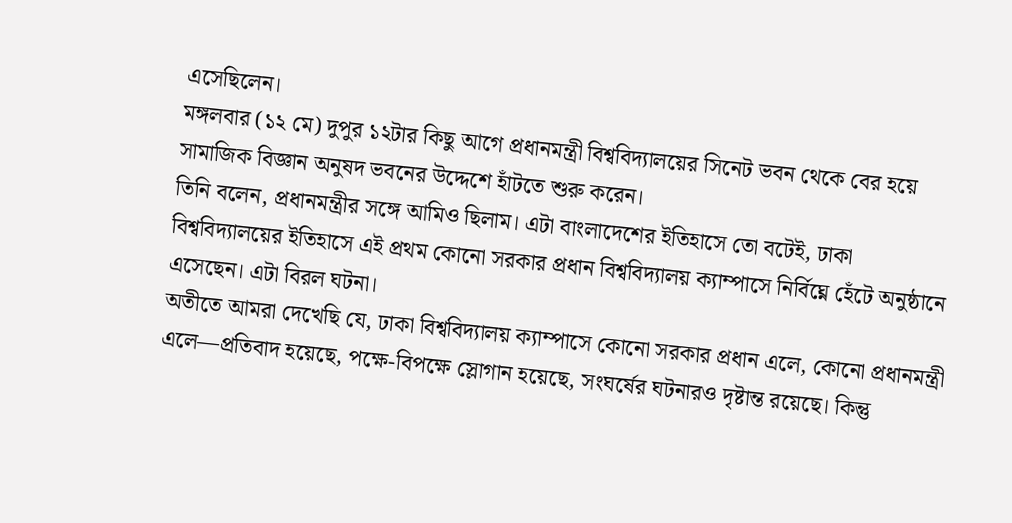এসেছিলেন।
মঙ্গলবার (১২ মে) দুপুর ১২টার কিছু আগে প্রধানমন্ত্রী বিশ্ববিদ্যালয়ের সিনেট ভবন থেকে বের হয়ে সামাজিক বিজ্ঞান অনুষদ ভবনের উদ্দেশে হাঁটতে শুরু করেন।
তিনি বলেন, প্রধানমন্ত্রীর সঙ্গে আমিও ছিলাম। এটা বাংলাদেশের ইতিহাসে তো বটেই, ঢাকা বিশ্ববিদ্যালয়ের ইতিহাসে এই প্রথম কোনো সরকার প্রধান বিশ্ববিদ্যালয় ক্যাম্পাসে নির্বিঘ্নে হেঁটে অনুষ্ঠানে এসেছেন। এটা বিরল ঘটনা।
অতীতে আমরা দেখেছি যে, ঢাকা বিশ্ববিদ্যালয় ক্যাম্পাসে কোনো সরকার প্রধান এলে, কোনো প্রধানমন্ত্রী এলে—প্রতিবাদ হয়েছে, পক্ষে-বিপক্ষে স্লোগান হয়েছে, সংঘর্ষের ঘটনারও দৃষ্টান্ত রয়েছে। কিন্তু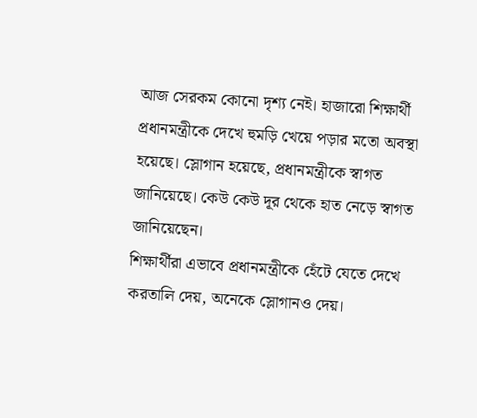আজ সেরকম কোনো দৃশ্য নেই। হাজারো শিক্ষার্থী প্রধানমন্ত্রীকে দেখে হুমড়ি খেয়ে পড়ার মতো অবস্থা হয়েছে। স্লোগান হয়েছে, প্রধানমন্ত্রীকে স্বাগত জানিয়েছে। কেউ কেউ দূর থেকে হাত নেড়ে স্বাগত জানিয়েছেন।
শিক্ষার্থীরা এভাবে প্রধানমন্ত্রীকে হেঁটে যেতে দেখে করতালি দেয়, অনেকে স্লোগানও দেয়।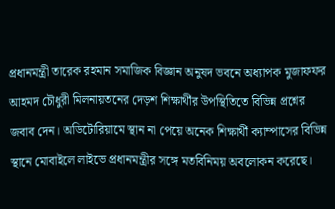প্রধানমন্ত্রী তারেক রহমান সমাজিক বিজ্ঞান অনুষদ ভবনে অধ্যাপক মুজাফফর আহমদ চৌধুরী মিলনায়তনের দেড়শ শিক্ষার্থীর উপস্থিতিতে বিভিন্ন প্রশ্নের জবাব দেন। অডিটোরিয়ামে স্থান না পেয়ে অনেক শিক্ষার্থী ক্যাম্পাসের বিভিন্ন স্থানে মোবাইলে লাইভে প্রধানমন্ত্রীর সঙ্গে মতবিনিময় অবলোকন করেছে।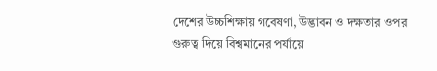দেশের উচ্চশিক্ষায় গবেষণা, উদ্ভাবন ও দক্ষতার ওপর গুরুত্ব দিয়ে বিশ্বমানের পর্যায়ে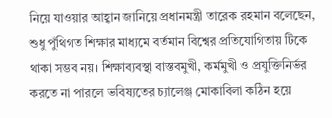নিয়ে যাওয়ার আহ্বান জানিয়ে প্রধানমন্ত্রী তারেক রহমান বলেছেন, শুধু পুঁথিগত শিক্ষার মাধ্যমে বর্তমান বিশ্বের প্রতিযোগিতায় টিকে থাকা সম্ভব নয়। শিক্ষাব্যবস্থা বাস্তবমুখী, কর্মমুখী ও প্রযুক্তিনির্ভর করতে না পারলে ভবিষ্যতের চ্যালেঞ্জ মোকাবিলা কঠিন হয়ে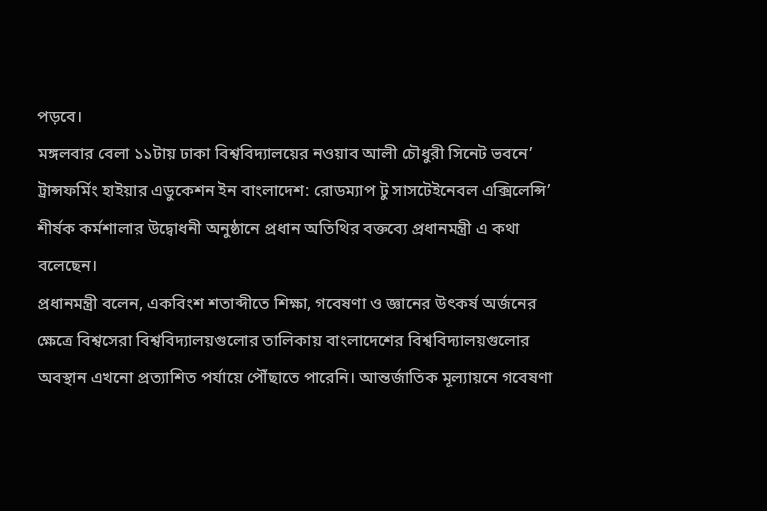পড়বে।
মঙ্গলবার বেলা ১১টায় ঢাকা বিশ্ববিদ্যালয়ের নওয়াব আলী চৌধুরী সিনেট ভবনে’ ট্রান্সফর্মিং হাইয়ার এডুকেশন ইন বাংলাদেশ: রোডম্যাপ টু সাসটেইনেবল এক্সিলেন্সি’ শীর্ষক কর্মশালার উদ্বোধনী অনুষ্ঠানে প্রধান অতিথির বক্তব্যে প্রধানমন্ত্রী এ কথা বলেছেন।
প্রধানমন্ত্রী বলেন, একবিংশ শতাব্দীতে শিক্ষা, গবেষণা ও জ্ঞানের উৎকর্ষ অর্জনের ক্ষেত্রে বিশ্বসেরা বিশ্ববিদ্যালয়গুলোর তালিকায় বাংলাদেশের বিশ্ববিদ্যালয়গুলোর অবস্থান এখনো প্রত্যাশিত পর্যায়ে পৌঁছাতে পারেনি। আন্তর্জাতিক মূল্যায়নে গবেষণা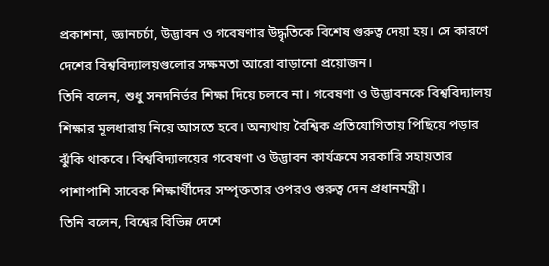প্রকাশনা, জ্ঞানচর্চা, উদ্ভাবন ও গবেষণার উদ্ধৃতিকে বিশেষ গুরুত্ব দেয়া হয়। সে কারণে দেশের বিশ্ববিদ্যালয়গুলোর সক্ষমতা আরো বাড়ানো প্রয়োজন।
তিনি বলেন, শুধু সনদনির্ভর শিক্ষা দিয়ে চলবে না। গবেষণা ও উদ্ভাবনকে বিশ্ববিদ্যালয় শিক্ষার মূলধারায় নিয়ে আসতে হবে। অন্যথায় বৈশ্বিক প্রতিযোগিতায় পিছিয়ে পড়ার ঝুঁকি থাকবে। বিশ্ববিদ্যালয়ের গবেষণা ও উদ্ভাবন কার্যক্রমে সরকারি সহায়তার পাশাপাশি সাবেক শিক্ষার্থীদের সম্পৃক্ততার ওপরও গুরুত্ব দেন প্রধানমন্ত্রী।
তিনি বলেন, বিশ্বের বিভিন্ন দেশে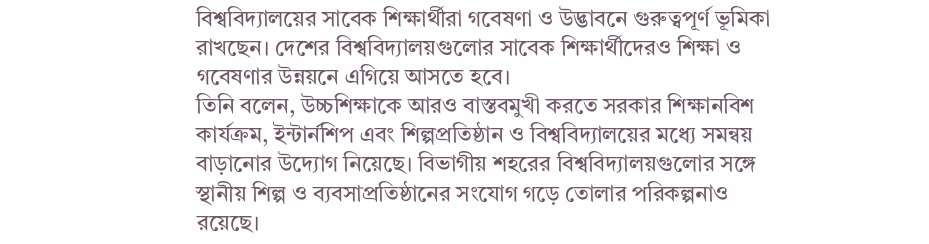বিশ্ববিদ্যালয়ের সাবেক শিক্ষার্থীরা গবেষণা ও উদ্ভাবনে গুরুত্বপূর্ণ ভূমিকা রাখছেন। দেশের বিশ্ববিদ্যালয়গুলোর সাবেক শিক্ষার্থীদেরও শিক্ষা ও গবেষণার উন্নয়নে এগিয়ে আসতে হবে।
তিনি বলেন, উচ্চশিক্ষাকে আরও বাস্তবমুখী করতে সরকার শিক্ষানবিশ কার্যক্রম, ইন্টার্নশিপ এবং শিল্পপ্রতিষ্ঠান ও বিশ্ববিদ্যালয়ের মধ্যে সমন্বয় বাড়ানোর উদ্যোগ নিয়েছে। বিভাগীয় শহরের বিশ্ববিদ্যালয়গুলোর সঙ্গে স্থানীয় শিল্প ও ব্যবসাপ্রতিষ্ঠানের সংযোগ গড়ে তোলার পরিকল্পনাও রয়েছে।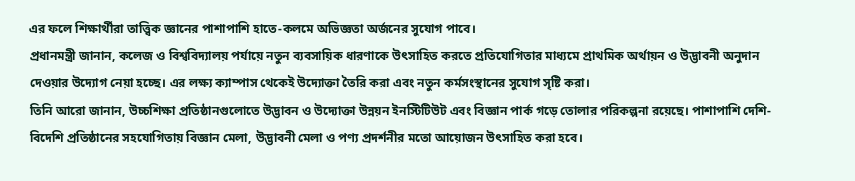এর ফলে শিক্ষার্থীরা তাত্ত্বিক জ্ঞানের পাশাপাশি হাতে-কলমে অভিজ্ঞতা অর্জনের সুযোগ পাবে।
প্রধানমন্ত্রী জানান, কলেজ ও বিশ্ববিদ্যালয় পর্যায়ে নতুন ব্যবসায়িক ধারণাকে উৎসাহিত করতে প্রতিযোগিতার মাধ্যমে প্রাথমিক অর্থায়ন ও উদ্ভাবনী অনুদান দেওয়ার উদ্যোগ নেয়া হচ্ছে। এর লক্ষ্য ক্যাম্পাস থেকেই উদ্যোক্তা তৈরি করা এবং নতুন কর্মসংস্থানের সুযোগ সৃষ্টি করা।
তিনি আরো জানান, উচ্চশিক্ষা প্রতিষ্ঠানগুলোতে উদ্ভাবন ও উদ্যোক্তা উন্নয়ন ইনস্টিটিউট এবং বিজ্ঞান পার্ক গড়ে তোলার পরিকল্পনা রয়েছে। পাশাপাশি দেশি-বিদেশি প্রতিষ্ঠানের সহযোগিতায় বিজ্ঞান মেলা, উদ্ভাবনী মেলা ও পণ্য প্রদর্শনীর মতো আয়োজন উৎসাহিত করা হবে।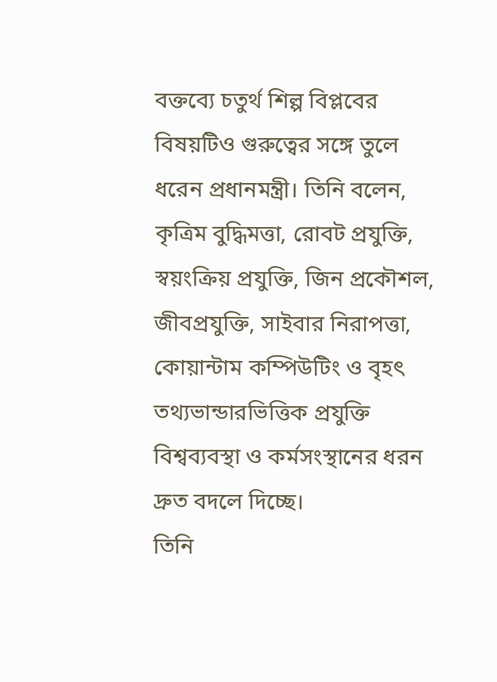বক্তব্যে চতুর্থ শিল্প বিপ্লবের বিষয়টিও গুরুত্বের সঙ্গে তুলে ধরেন প্রধানমন্ত্রী। তিনি বলেন, কৃত্রিম বুদ্ধিমত্তা, রোবট প্রযুক্তি, স্বয়ংক্রিয় প্রযুক্তি, জিন প্রকৌশল, জীবপ্রযুক্তি, সাইবার নিরাপত্তা, কোয়ান্টাম কম্পিউটিং ও বৃহৎ তথ্যভান্ডারভিত্তিক প্রযুক্তি বিশ্বব্যবস্থা ও কর্মসংস্থানের ধরন দ্রুত বদলে দিচ্ছে।
তিনি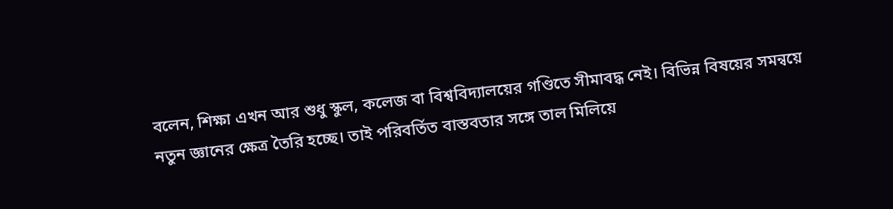বলেন, শিক্ষা এখন আর শুধু স্কুল, কলেজ বা বিশ্ববিদ্যালয়ের গণ্ডিতে সীমাবদ্ধ নেই। বিভিন্ন বিষয়ের সমন্বয়ে নতুন জ্ঞানের ক্ষেত্র তৈরি হচ্ছে। তাই পরিবর্তিত বাস্তবতার সঙ্গে তাল মিলিয়ে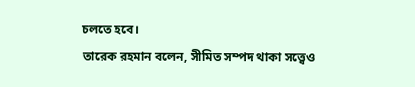চলতে হবে।
তারেক রহমান বলেন, সীমিত সম্পদ থাকা সত্ত্বেও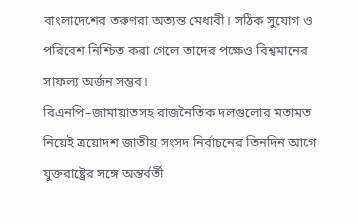বাংলাদেশের তরুণরা অত্যন্ত মেধাবী। সঠিক সুযোগ ও পরিবেশ নিশ্চিত করা গেলে তাদের পক্ষেও বিশ্বমানের সাফল্য অর্জন সম্ভব।
বিএনপি–জামায়াতসহ রাজনৈতিক দলগুলোর মতামত নিয়েই ত্রয়োদশ জাতীয় সংসদ নির্বাচনের তিনদিন আগে যুক্তরাষ্ট্রের সঙ্গে অন্তর্বর্তী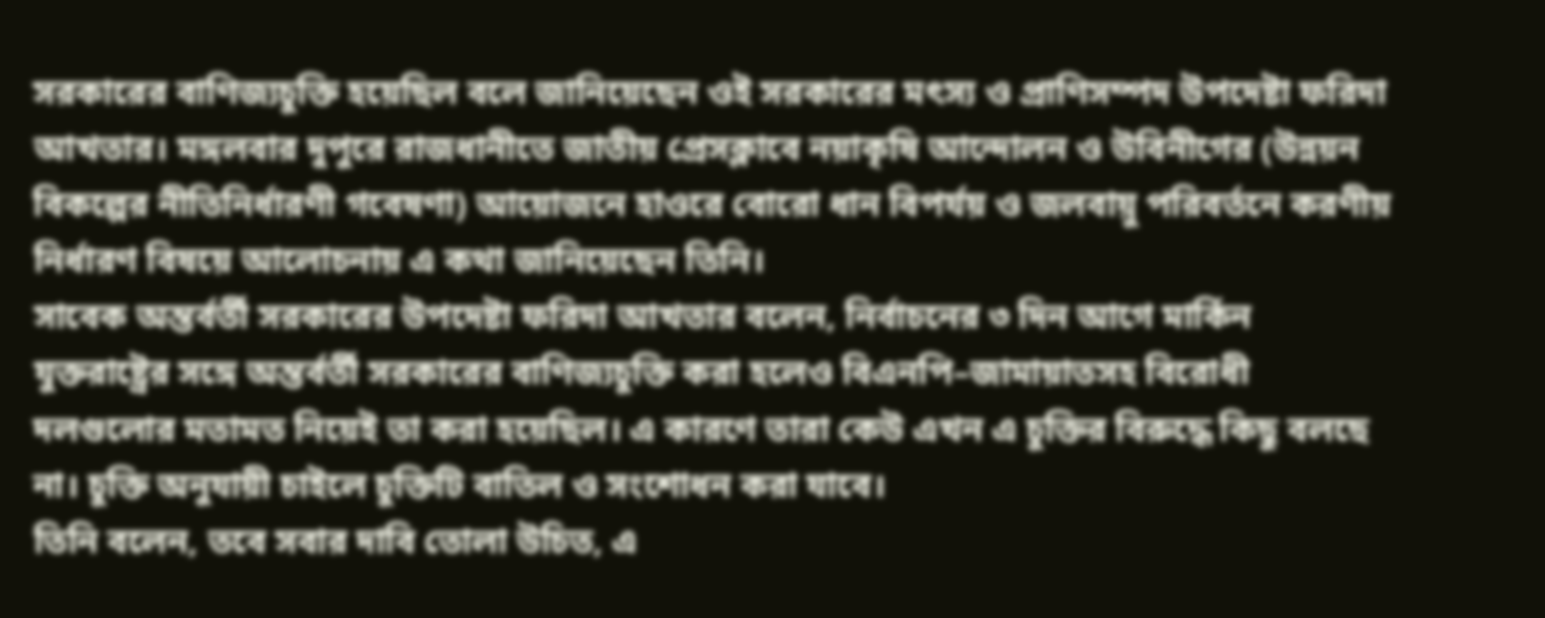সরকারের বাণিজ্যচুক্তি হয়েছিল বলে জানিয়েছেন ওই সরকারের মৎস্য ও প্রাণিসম্পদ উপদেষ্টা ফরিদা আখতার। মঙ্গলবার দুপুরে রাজধানীতে জাতীয় প্রেসক্লাবে নয়াকৃষি আন্দোলন ও উবিনীগের (উন্নয়ন বিকল্পের নীতিনির্ধারণী গবেষণা) আয়োজনে হাওরে বোরো ধান বিপর্যয় ও জলবায়ু পরিবর্তনে করণীয় নির্ধারণ বিষয়ে আলোচনায় এ কথা জানিয়েছেন তিনি।
সাবেক অন্তর্বর্তী সরকারের উপদেষ্টা ফরিদা আখতার বলেন, নির্বাচনের ৩ দিন আগে মার্কিন যুক্তরাষ্ট্রের সঙ্গে অন্তর্বর্তী সরকারের বাণিজ্যচুক্তি করা হলেও বিএনপি–জামায়াতসহ বিরোধী দলগুলোর মতামত নিয়েই তা করা হয়েছিল। এ কারণে তারা কেউ এখন এ চুক্তির বিরুদ্ধে কিছু বলছে না। চুক্তি অনুযায়ী চাইলে চুক্তিটি বাতিল ও সংশোধন করা যাবে।
তিনি বলেন, তবে সবার দাবি তোলা উচিত, এ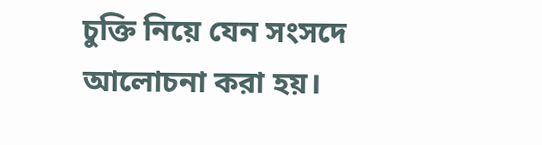চুক্তি নিয়ে যেন সংসদে আলোচনা করা হয়।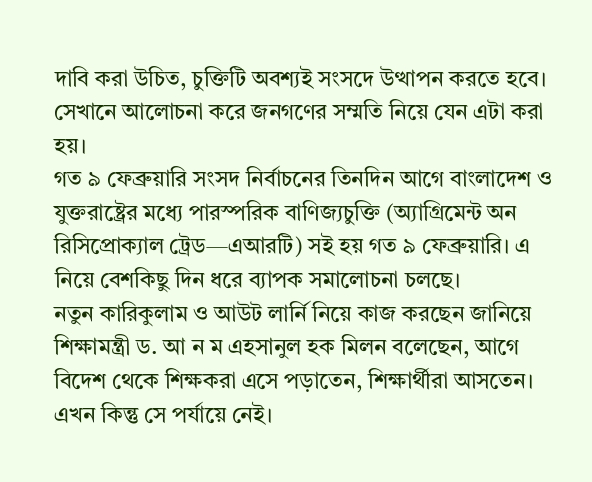দাবি করা উচিত, চুক্তিটি অবশ্যই সংসদে উত্থাপন করতে হবে। সেখানে আলোচনা করে জনগণের সম্মতি নিয়ে যেন এটা করা হয়।
গত ৯ ফেব্রুয়ারি সংসদ নির্বাচনের তিনদিন আগে বাংলাদেশ ও যুক্তরাষ্ট্রের মধ্যে পারস্পরিক বাণিজ্যচুক্তি (অ্যাগ্রিমেন্ট অন রিসিপ্রোক্যাল ট্রেড—এআরটি) সই হয় গত ৯ ফেব্রুয়ারি। এ নিয়ে বেশকিছু দিন ধরে ব্যাপক সমালোচনা চলছে।
নতুন কারিকুলাম ও আউট লার্নি নিয়ে কাজ করছেন জানিয়ে শিক্ষামন্ত্রী ড. আ ন ম এহসানুল হক মিলন বলেছেন, আগে বিদেশ থেকে শিক্ষকরা এসে পড়াতেন, শিক্ষার্থীরা আসতেন। এখন কিন্তু সে পর্যায়ে নেই।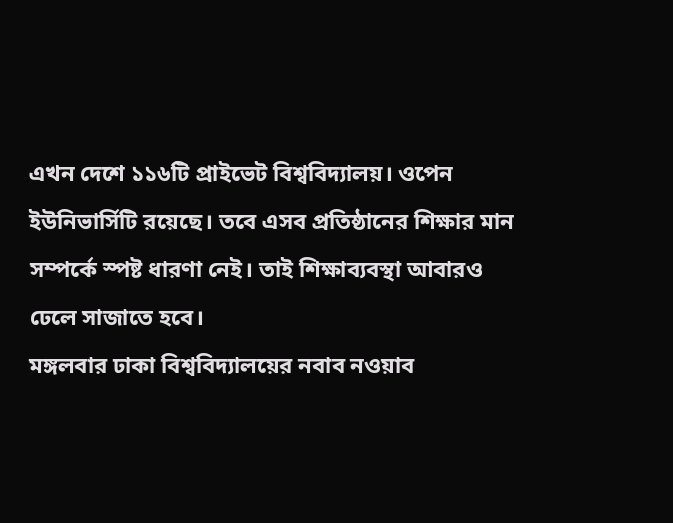এখন দেশে ১১৬টি প্রাইভেট বিশ্ববিদ্যালয়। ওপেন ইউনিভার্সিটি রয়েছে। তবে এসব প্রতিষ্ঠানের শিক্ষার মান সম্পর্কে স্পষ্ট ধারণা নেই। তাই শিক্ষাব্যবস্থা আবারও ঢেলে সাজাতে হবে।
মঙ্গলবার ঢাকা বিশ্ববিদ্যালয়ের নবাব নওয়াব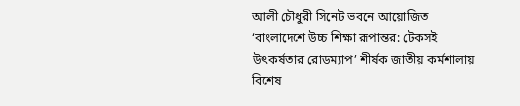আলী চৌধুরী সিনেট ভবনে আয়োজিত ‘বাংলাদেশে উচ্চ শিক্ষা রূপান্তর: টেকসই উৎকর্ষতার রোডম্যাপ’ শীর্ষক জাতীয় কর্মশালায় বিশেষ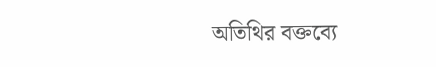অতিথির বক্তব্যে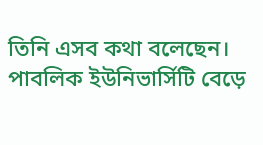তিনি এসব কথা বলেছেন।
পাবলিক ইউনিভার্সিটি বেড়ে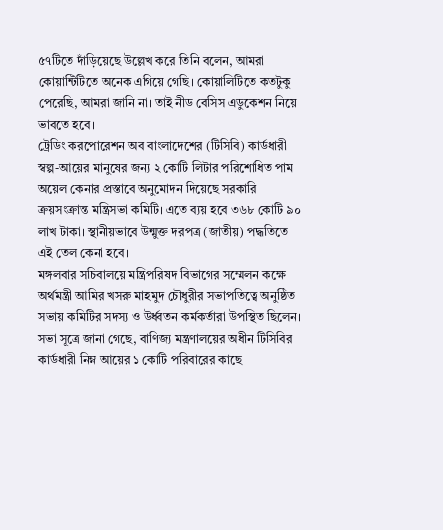৫৭টিতে দাঁড়িয়েছে উল্লেখ করে তিনি বলেন, আমরা কোয়ান্টিটিতে অনেক এগিয়ে গেছি। কোয়ালিটিতে কতটুকু পেরেছি, আমরা জানি না। তাই নীড বেসিস এডুকেশন নিয়ে ভাবতে হবে।
ট্রেডিং করপোরেশন অব বাংলাদেশের (টিসিবি) কার্ডধারী স্বল্প-আয়ের মানুষের জন্য ২ কোটি লিটার পরিশোধিত পাম অয়েল কেনার প্রস্তাবে অনুমোদন দিয়েছে সরকারি ক্রয়সংক্রান্ত মন্ত্রিসভা কমিটি। এতে ব্যয় হবে ৩৬৮ কোটি ৯০ লাখ টাকা। স্থানীয়ভাবে উন্মুক্ত দরপত্র (জাতীয়) পদ্ধতিতে এই তেল কেনা হবে।
মঙ্গলবার সচিবালয়ে মন্ত্রিপরিষদ বিভাগের সম্মেলন কক্ষে অর্থমন্ত্রী আমির খসরু মাহমুদ চৌধুরীর সভাপতিত্বে অনুষ্ঠিত সভায় কমিটির সদস্য ও উর্ধ্বতন কর্মকর্তারা উপস্থিত ছিলেন।
সভা সূত্রে জানা গেছে, বাণিজ্য মন্ত্রণালয়ের অধীন টিসিবির কার্ডধারী নিম্ন আয়ের ১ কোটি পরিবারের কাছে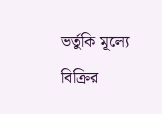ভর্তুকি মূল্যে বিক্রির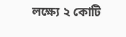লক্ষ্যে ২ কোটি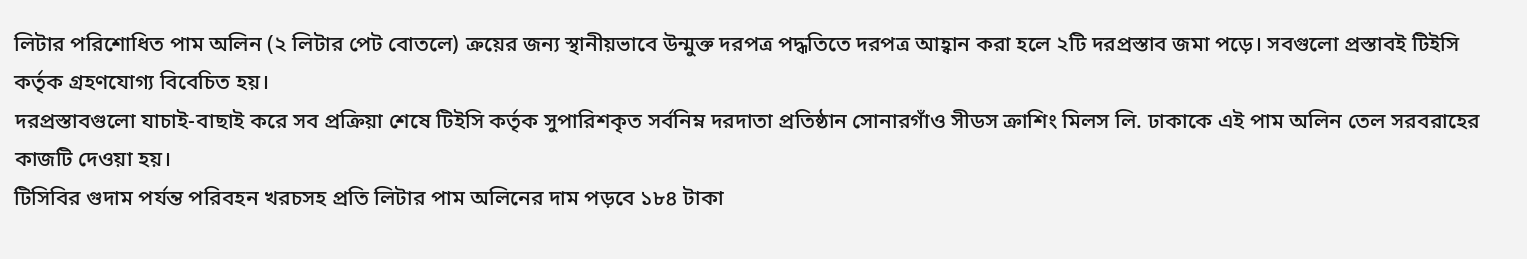লিটার পরিশোধিত পাম অলিন (২ লিটার পেট বোতলে) ক্রয়ের জন্য স্থানীয়ভাবে উন্মুক্ত দরপত্র পদ্ধতিতে দরপত্র আহ্বান করা হলে ২টি দরপ্রস্তাব জমা পড়ে। সবগুলো প্রস্তাবই টিইসি কর্তৃক গ্রহণযোগ্য বিবেচিত হয়।
দরপ্রস্তাবগুলো যাচাই-বাছাই করে সব প্রক্রিয়া শেষে টিইসি কর্তৃক সুপারিশকৃত সর্বনিম্ন দরদাতা প্রতিষ্ঠান সোনারগাঁও সীডস ক্রাশিং মিলস লি. ঢাকাকে এই পাম অলিন তেল সরবরাহের কাজটি দেওয়া হয়।
টিসিবির গুদাম পর্যন্ত পরিবহন খরচসহ প্রতি লিটার পাম অলিনের দাম পড়বে ১৮৪ টাকা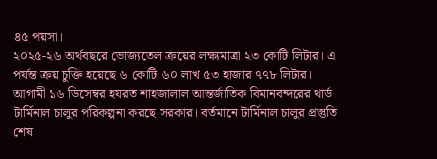৪৫ পয়সা।
২০২৫-২৬ অর্থবছরে ভোজ্যতেল ক্রয়ের লক্ষ্যমাত্রা ২৩ কোটি লিটার। এ পর্যন্ত ক্রয় চুক্তি হয়েছে ৬ কোটি ৬০ লাখ ৫৩ হাজার ৭৭৮ লিটার।
আগামী ১৬ ডিসেম্বর হযরত শাহজালাল আন্তর্জাতিক বিমানবন্দরের থার্ড টার্মিনাল চালুর পরিকল্পনা করছে সরকার। বর্তমানে টার্মিনাল চালুর প্রস্তুতি শেষ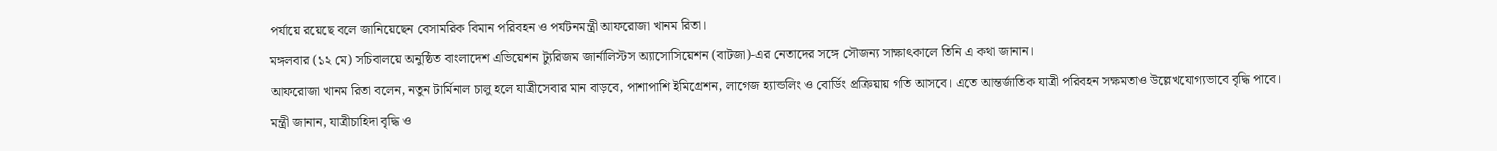পর্যায়ে রয়েছে বলে জানিয়েছেন বেসামরিক বিমান পরিবহন ও পর্যটনমন্ত্রী আফরোজা খানম রিতা।
মঙ্গলবার (১২ মে) সচিবালয়ে অনুষ্ঠিত বাংলাদেশ এভিয়েশন ট্যুরিজম জার্নালিস্টস অ্যাসোসিয়েশন (বাটজা)-এর নেতাদের সঙ্গে সৌজন্য সাক্ষাৎকালে তিনি এ কথা জানান।
আফরোজা খানম রিতা বলেন, নতুন টার্মিনাল চালু হলে যাত্রীসেবার মান বাড়বে, পাশাপাশি ইমিগ্রেশন, লাগেজ হ্যান্ডলিং ও বোর্ডিং প্রক্রিয়ায় গতি আসবে। এতে আন্তর্জাতিক যাত্রী পরিবহন সক্ষমতাও উল্লেখযোগ্যভাবে বৃদ্ধি পাবে।
মন্ত্রী জানান, যাত্রীচাহিদা বৃদ্ধি ও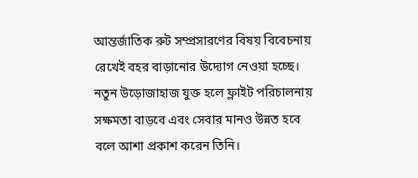আন্তর্জাতিক রুট সম্প্রসারণের বিষয় বিবেচনায় রেখেই বহর বাড়ানোর উদ্যোগ নেওয়া হচ্ছে। নতুন উড়োজাহাজ যুক্ত হলে ফ্লাইট পরিচালনায় সক্ষমতা বাড়বে এবং সেবার মানও উন্নত হবে বলে আশা প্রকাশ করেন তিনি।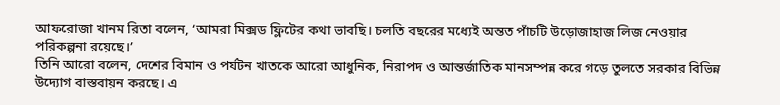আফরোজা খানম রিতা বলেন, ‘আমরা মিক্সড ফ্লিটের কথা ভাবছি। চলতি বছরের মধ্যেই অন্তত পাঁচটি উড়োজাহাজ লিজ নেওয়ার পরিকল্পনা রয়েছে।’
তিনি আরো বলেন, দেশের বিমান ও পর্যটন খাতকে আরো আধুনিক, নিরাপদ ও আন্তর্জাতিক মানসম্পন্ন করে গড়ে তুলতে সরকার বিভিন্ন উদ্যোগ বাস্তবায়ন করছে। এ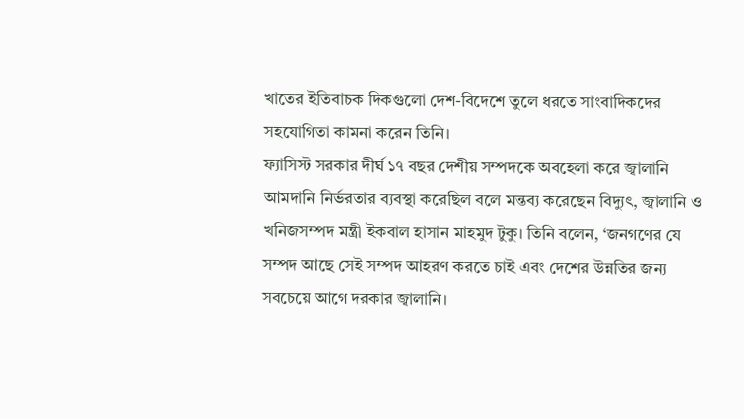খাতের ইতিবাচক দিকগুলো দেশ-বিদেশে তুলে ধরতে সাংবাদিকদের সহযোগিতা কামনা করেন তিনি।
ফ্যাসিস্ট সরকার দীর্ঘ ১৭ বছর দেশীয় সম্পদকে অবহেলা করে জ্বালানি আমদানি নির্ভরতার ব্যবস্থা করেছিল বলে মন্তব্য করেছেন বিদ্যুৎ, জ্বালানি ও খনিজসম্পদ মন্ত্রী ইকবাল হাসান মাহমুদ টুকু। তিনি বলেন, ‘জনগণের যে সম্পদ আছে সেই সম্পদ আহরণ করতে চাই এবং দেশের উন্নতির জন্য সবচেয়ে আগে দরকার জ্বালানি।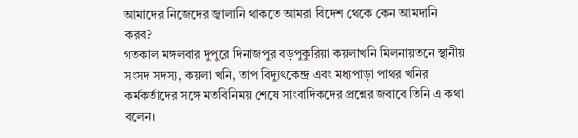আমাদের নিজেদের জ্বালানি থাকতে আমরা বিদেশ থেকে কেন আমদানি করব?
গতকাল মঙ্গলবার দুপুরে দিনাজপুর বড়পুকুরিয়া কয়লাখনি মিলনায়তনে স্থানীয় সংসদ সদস্য, কয়লা খনি, তাপ বিদ্যুৎকেন্দ্র এবং মধ্যপাড়া পাথর খনির কর্মকর্তাদের সঙ্গে মতবিনিময় শেষে সাংবাদিকদের প্রশ্নের জবাবে তিনি এ কথা বলেন।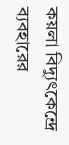কয়লা বিদ্যুৎকেন্দ্রে ব্যবহারের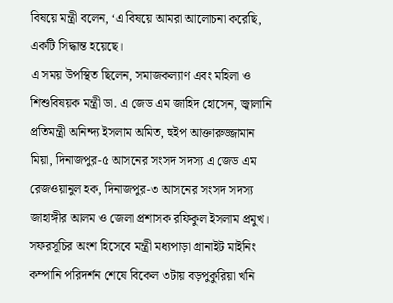বিষয়ে মন্ত্রী বলেন, ‘এ বিষয়ে আমরা আলোচনা করেছি, একটি সিদ্ধান্ত হয়েছে।
এ সময় উপস্থিত ছিলেন, সমাজকল্যাণ এবং মহিলা ও শিশুবিষয়ক মন্ত্রী ডা. এ জেড এম জাহিদ হোসেন, জ্বালানি প্রতিমন্ত্রী অনিন্দ্য ইসলাম অমিত, হুইপ আক্তারুজ্জামান মিয়া, দিনাজপুর-৫ আসনের সংসদ সদস্য এ জেড এম রেজওয়ানুল হক, দিনাজপুর-৩ আসনের সংসদ সদস্য জাহাঙ্গীর আলম ও জেলা প্রশাসক রফিকুল ইসলাম প্রমুখ।
সফরসূচির অংশ হিসেবে মন্ত্রী মধ্যপাড়া গ্রানাইট মাইনিং কম্পানি পরিদর্শন শেষে বিকেল ৩টায় বড়পুকুরিয়া খনি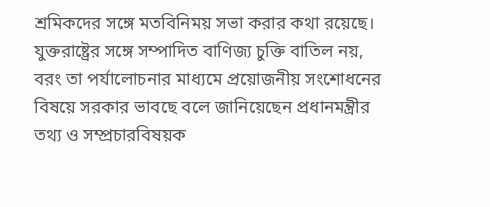শ্রমিকদের সঙ্গে মতবিনিময় সভা করার কথা রয়েছে।
যুক্তরাষ্ট্রের সঙ্গে সম্পাদিত বাণিজ্য চুক্তি বাতিল নয়, বরং তা পর্যালোচনার মাধ্যমে প্রয়োজনীয় সংশোধনের বিষয়ে সরকার ভাবছে বলে জানিয়েছেন প্রধানমন্ত্রীর তথ্য ও সম্প্রচারবিষয়ক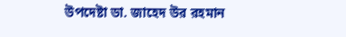উপদেষ্টা ডা. জাহেদ উর রহমান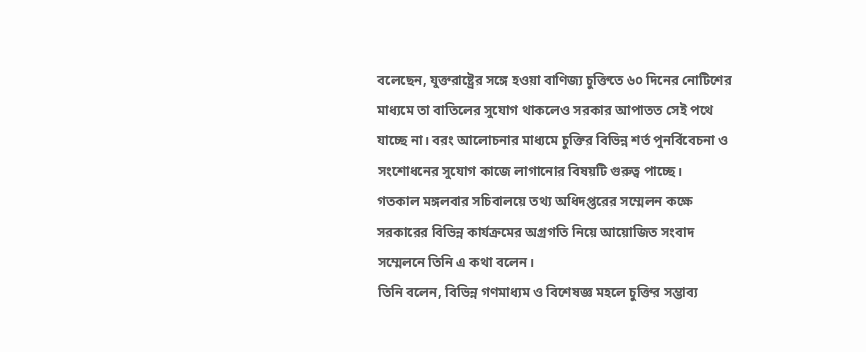বলেছেন, যুক্তরাষ্ট্রের সঙ্গে হওয়া বাণিজ্য চুক্তিতে ৬০ দিনের নোটিশের মাধ্যমে তা বাতিলের সুযোগ থাকলেও সরকার আপাতত সেই পথে যাচ্ছে না। বরং আলোচনার মাধ্যমে চুক্তির বিভিন্ন শর্ত পুনর্বিবেচনা ও সংশোধনের সুযোগ কাজে লাগানোর বিষয়টি গুরুত্ব পাচ্ছে।
গতকাল মঙ্গলবার সচিবালয়ে তথ্য অধিদপ্তরের সম্মেলন কক্ষে সরকারের বিভিন্ন কার্যক্রমের অগ্রগতি নিয়ে আয়োজিত সংবাদ সম্মেলনে তিনি এ কথা বলেন।
তিনি বলেন, বিভিন্ন গণমাধ্যম ও বিশেষজ্ঞ মহলে চুক্তির সম্ভাব্য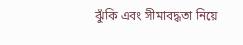ঝুঁকি এবং সীমাবদ্ধতা নিয়ে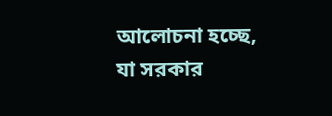আলোচনা হচ্ছে, যা সরকার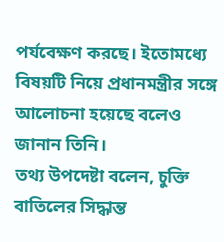পর্যবেক্ষণ করছে। ইতোমধ্যে বিষয়টি নিয়ে প্রধানমন্ত্রীর সঙ্গে আলোচনা হয়েছে বলেও জানান তিনি।
তথ্য উপদেষ্টা বলেন, চুক্তি বাতিলের সিদ্ধান্ত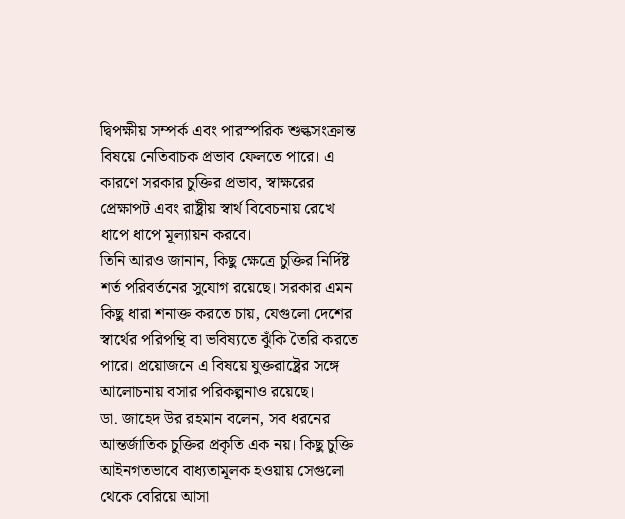দ্বিপক্ষীয় সম্পর্ক এবং পারস্পরিক শুল্কসংক্রান্ত বিষয়ে নেতিবাচক প্রভাব ফেলতে পারে। এ কারণে সরকার চুক্তির প্রভাব, স্বাক্ষরের প্রেক্ষাপট এবং রাষ্ট্রীয় স্বার্থ বিবেচনায় রেখে ধাপে ধাপে মূল্যায়ন করবে।
তিনি আরও জানান, কিছু ক্ষেত্রে চুক্তির নির্দিষ্ট শর্ত পরিবর্তনের সুযোগ রয়েছে। সরকার এমন কিছু ধারা শনাক্ত করতে চায়, যেগুলো দেশের স্বার্থের পরিপন্থি বা ভবিষ্যতে ঝুঁকি তৈরি করতে পারে। প্রয়োজনে এ বিষয়ে যুক্তরাষ্ট্রের সঙ্গে আলোচনায় বসার পরিকল্পনাও রয়েছে।
ডা. জাহেদ উর রহমান বলেন, সব ধরনের আন্তর্জাতিক চুক্তির প্রকৃতি এক নয়। কিছু চুক্তি আইনগতভাবে বাধ্যতামূলক হওয়ায় সেগুলো থেকে বেরিয়ে আসা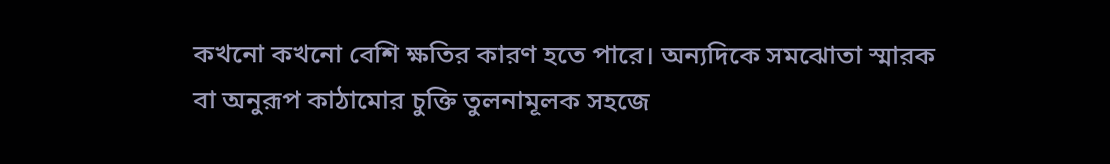কখনো কখনো বেশি ক্ষতির কারণ হতে পারে। অন্যদিকে সমঝোতা স্মারক বা অনুরূপ কাঠামোর চুক্তি তুলনামূলক সহজে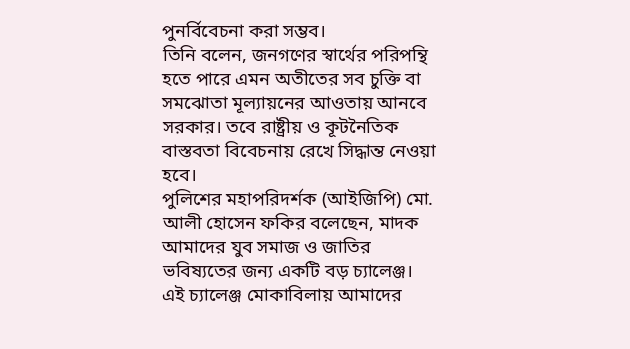পুনর্বিবেচনা করা সম্ভব।
তিনি বলেন, জনগণের স্বার্থের পরিপন্থি হতে পারে এমন অতীতের সব চুক্তি বা সমঝোতা মূল্যায়নের আওতায় আনবে সরকার। তবে রাষ্ট্রীয় ও কূটনৈতিক বাস্তবতা বিবেচনায় রেখে সিদ্ধান্ত নেওয়া হবে।
পুলিশের মহাপরিদর্শক (আইজিপি) মো. আলী হোসেন ফকির বলেছেন, মাদক আমাদের যুব সমাজ ও জাতির ভবিষ্যতের জন্য একটি বড় চ্যালেঞ্জ। এই চ্যালেঞ্জ মোকাবিলায় আমাদের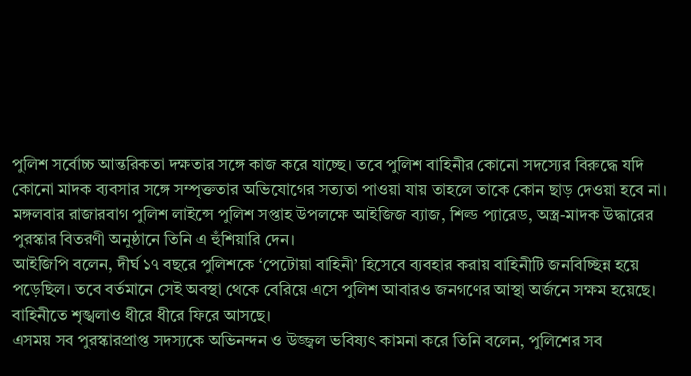পুলিশ সর্বোচ্চ আন্তরিকতা দক্ষতার সঙ্গে কাজ করে যাচ্ছে। তবে পুলিশ বাহিনীর কোনো সদস্যের বিরুদ্ধে যদি কোনো মাদক ব্যবসার সঙ্গে সম্পৃক্ততার অভিযোগের সত্যতা পাওয়া যায় তাহলে তাকে কোন ছাড় দেওয়া হবে না।
মঙ্গলবার রাজারবাগ পুলিশ লাইন্সে পুলিশ সপ্তাহ উপলক্ষে আইজিজ ব্যাজ, শিল্ড প্যারেড, অস্ত্র-মাদক উদ্ধারের পুরস্কার বিতরণী অনুষ্ঠানে তিনি এ হুঁশিয়ারি দেন।
আইজিপি বলেন, দীর্ঘ ১৭ বছরে পুলিশকে ‘পেটোয়া বাহিনী’ হিসেবে ব্যবহার করায় বাহিনীটি জনবিচ্ছিন্ন হয়ে পড়েছিল। তবে বর্তমানে সেই অবস্থা থেকে বেরিয়ে এসে পুলিশ আবারও জনগণের আস্থা অর্জনে সক্ষম হয়েছে। বাহিনীতে শৃঙ্খলাও ধীরে ধীরে ফিরে আসছে।
এসময় সব পুরস্কারপ্রাপ্ত সদস্যকে অভিনন্দন ও উজ্জ্বল ভবিষ্যৎ কামনা করে তিনি বলেন, পুলিশের সব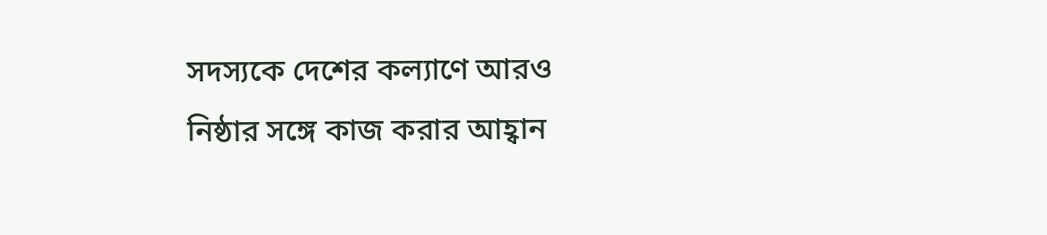সদস্যকে দেশের কল্যাণে আরও নিষ্ঠার সঙ্গে কাজ করার আহ্বান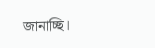জানাচ্ছি।